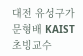대전 유성구가 문형배 KAIST 초빙교수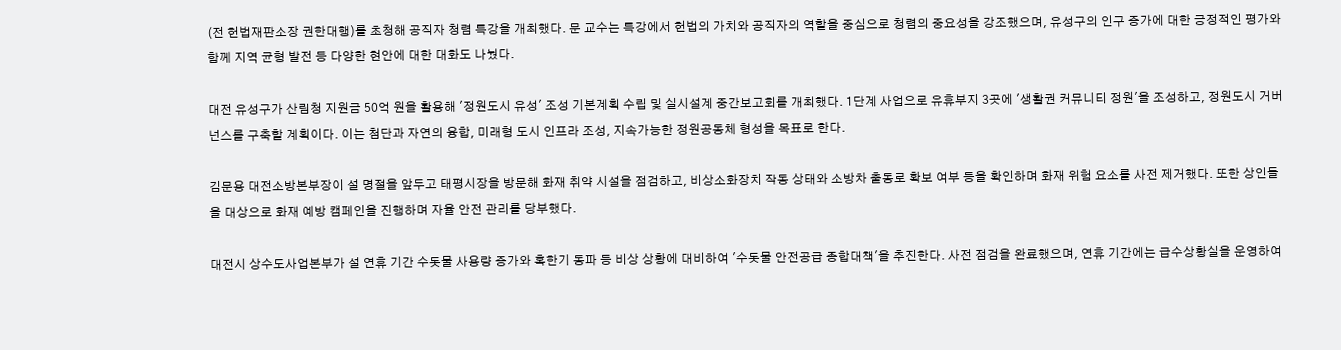(전 헌법재판소장 권한대행)를 초청해 공직자 청렴 특강을 개최했다. 문 교수는 특강에서 헌법의 가치와 공직자의 역할을 중심으로 청렴의 중요성을 강조했으며, 유성구의 인구 증가에 대한 긍정적인 평가와 함께 지역 균형 발전 등 다양한 현안에 대한 대화도 나눴다.

대전 유성구가 산림청 지원금 50억 원을 활용해 '정원도시 유성' 조성 기본계획 수립 및 실시설계 중간보고회를 개최했다. 1단계 사업으로 유휴부지 3곳에 '생활권 커뮤니티 정원'을 조성하고, 정원도시 거버넌스를 구축할 계획이다. 이는 첨단과 자연의 융합, 미래형 도시 인프라 조성, 지속가능한 정원공동체 형성을 목표로 한다.

김문용 대전소방본부장이 설 명절을 앞두고 태평시장을 방문해 화재 취약 시설을 점검하고, 비상소화장치 작동 상태와 소방차 출동로 확보 여부 등을 확인하며 화재 위험 요소를 사전 제거했다. 또한 상인들을 대상으로 화재 예방 캠페인을 진행하며 자율 안전 관리를 당부했다.

대전시 상수도사업본부가 설 연휴 기간 수돗물 사용량 증가와 혹한기 동파 등 비상 상황에 대비하여 '수돗물 안전공급 종합대책'을 추진한다. 사전 점검을 완료했으며, 연휴 기간에는 급수상황실을 운영하여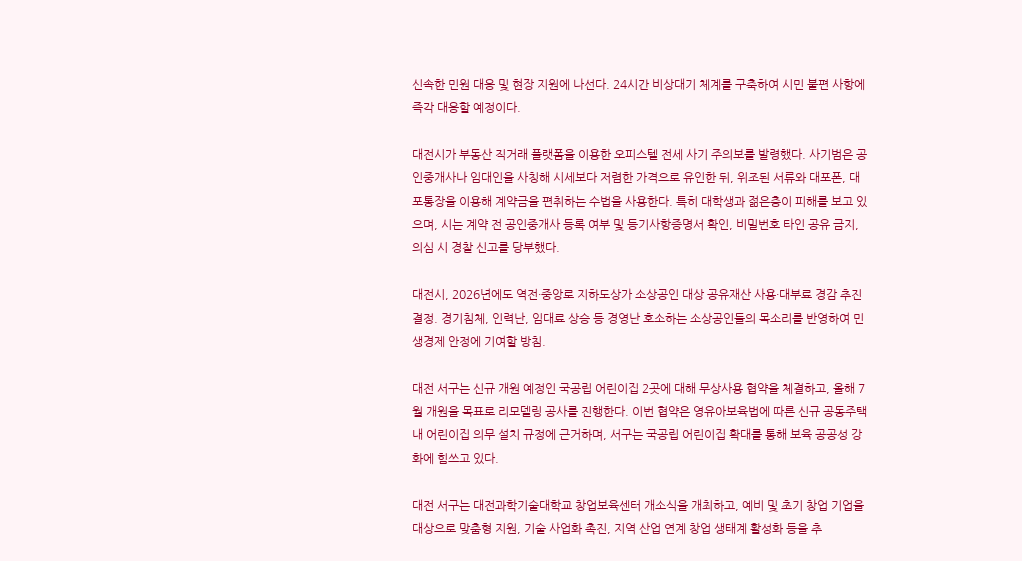신속한 민원 대응 및 현장 지원에 나선다. 24시간 비상대기 체계를 구축하여 시민 불편 사항에 즉각 대응할 예정이다.

대전시가 부동산 직거래 플랫폼을 이용한 오피스텔 전세 사기 주의보를 발령했다. 사기범은 공인중개사나 임대인을 사칭해 시세보다 저렴한 가격으로 유인한 뒤, 위조된 서류와 대포폰, 대포통장을 이용해 계약금을 편취하는 수법을 사용한다. 특히 대학생과 젊은층이 피해를 보고 있으며, 시는 계약 전 공인중개사 등록 여부 및 등기사항증명서 확인, 비밀번호 타인 공유 금지, 의심 시 경찰 신고를 당부했다.

대전시, 2026년에도 역전·중앙로 지하도상가 소상공인 대상 공유재산 사용·대부료 경감 추진 결정. 경기침체, 인력난, 임대료 상승 등 경영난 호소하는 소상공인들의 목소리를 반영하여 민생경제 안정에 기여할 방침.

대전 서구는 신규 개원 예정인 국공립 어린이집 2곳에 대해 무상사용 협약을 체결하고, 올해 7월 개원을 목표로 리모델링 공사를 진행한다. 이번 협약은 영유아보육법에 따른 신규 공동주택 내 어린이집 의무 설치 규정에 근거하며, 서구는 국공립 어린이집 확대를 통해 보육 공공성 강화에 힘쓰고 있다.

대전 서구는 대전과학기술대학교 창업보육센터 개소식을 개최하고, 예비 및 초기 창업 기업을 대상으로 맞춤형 지원, 기술 사업화 촉진, 지역 산업 연계 창업 생태계 활성화 등을 추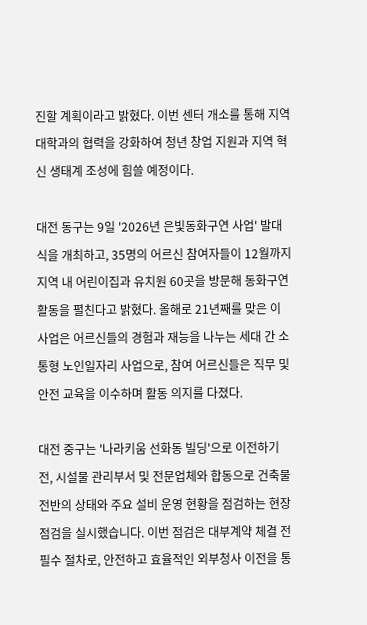진할 계획이라고 밝혔다. 이번 센터 개소를 통해 지역 대학과의 협력을 강화하여 청년 창업 지원과 지역 혁신 생태계 조성에 힘쓸 예정이다.

대전 동구는 9일 '2026년 은빛동화구연 사업' 발대식을 개최하고, 35명의 어르신 참여자들이 12월까지 지역 내 어린이집과 유치원 60곳을 방문해 동화구연 활동을 펼친다고 밝혔다. 올해로 21년째를 맞은 이 사업은 어르신들의 경험과 재능을 나누는 세대 간 소통형 노인일자리 사업으로, 참여 어르신들은 직무 및 안전 교육을 이수하며 활동 의지를 다졌다.

대전 중구는 '나라키움 선화동 빌딩'으로 이전하기 전, 시설물 관리부서 및 전문업체와 합동으로 건축물 전반의 상태와 주요 설비 운영 현황을 점검하는 현장점검을 실시했습니다. 이번 점검은 대부계약 체결 전 필수 절차로, 안전하고 효율적인 외부청사 이전을 통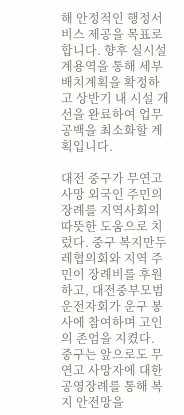해 안정적인 행정서비스 제공을 목표로 합니다. 향후 실시설계용역을 통해 세부 배치계획을 확정하고 상반기 내 시설 개선을 완료하여 업무 공백을 최소화할 계획입니다.

대전 중구가 무연고 사망 외국인 주민의 장례를 지역사회의 따뜻한 도움으로 치렀다. 중구 복지만두레협의회와 지역 주민이 장례비를 후원하고, 대전중부모범운전자회가 운구 봉사에 참여하며 고인의 존엄을 지켰다. 중구는 앞으로도 무연고 사망자에 대한 공영장례를 통해 복지 안전망을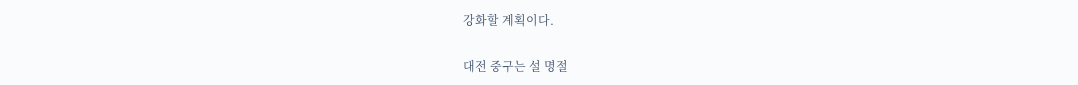강화할 계획이다.

대전 중구는 설 명절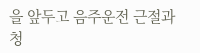을 앞두고 음주운전 근절과 청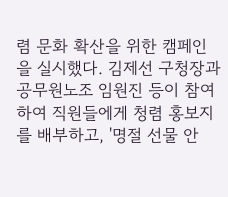렴 문화 확산을 위한 캠페인을 실시했다. 김제선 구청장과 공무원노조 임원진 등이 참여하여 직원들에게 청렴 홍보지를 배부하고, '명절 선물 안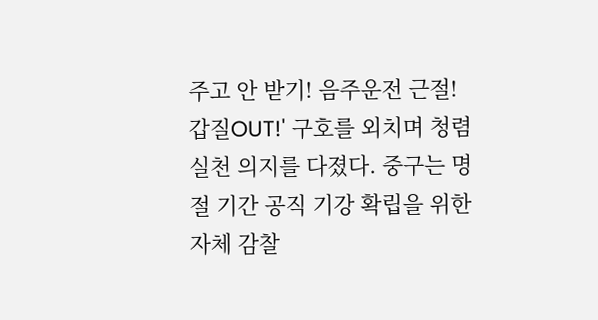주고 안 받기! 음주운전 근절! 갑질OUT!' 구호를 외치며 청렴 실천 의지를 다졌다. 중구는 명절 기간 공직 기강 확립을 위한 자체 감찰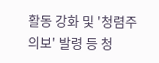활동 강화 및 '청렴주의보' 발령 등 청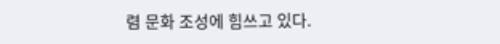렴 문화 조성에 힘쓰고 있다.